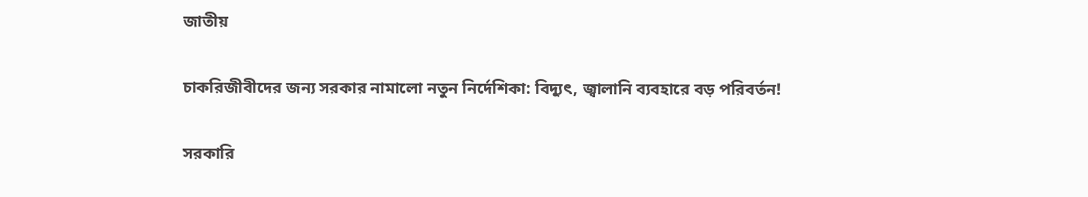জাতীয়

চাকরিজীবীদের জন্য সরকার নামালো নতুন নির্দেশিকা: বিদ্যুৎ, জ্বালানি ব্যবহারে বড় পরিবর্তন!

সরকারি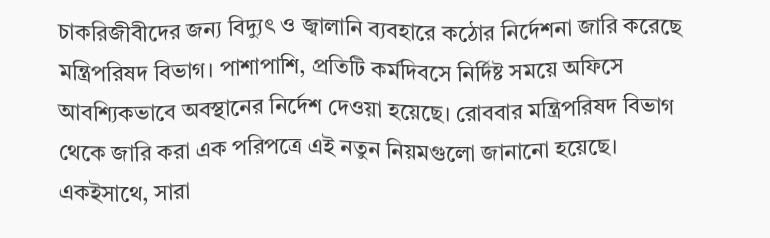চাকরিজীবীদের জন্য বিদ্যুৎ ও জ্বালানি ব্যবহারে কঠোর নির্দেশনা জারি করেছে মন্ত্রিপরিষদ বিভাগ। পাশাপাশি, প্রতিটি কর্মদিবসে নির্দিষ্ট সময়ে অফিসে আবশ্যিকভাবে অবস্থানের নির্দেশ দেওয়া হয়েছে। রোববার মন্ত্রিপরিষদ বিভাগ থেকে জারি করা এক পরিপত্রে এই নতুন নিয়মগুলো জানানো হয়েছে। একইসাথে, সারা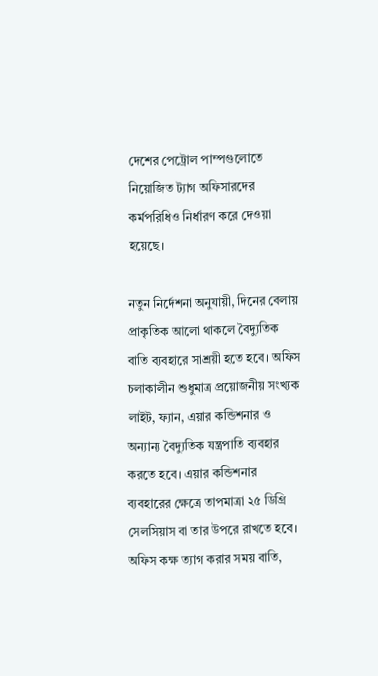দেশের পেট্রোল পাম্পগুলোতে নিয়োজিত ট্যাগ অফিসারদের কর্মপরিধিও নির্ধারণ করে দেওয়া হয়েছে।

নতুন নির্দেশনা অনুযায়ী, দিনের বেলায় প্রাকৃতিক আলো থাকলে বৈদ্যুতিক বাতি ব্যবহারে সাশ্রয়ী হতে হবে। অফিস চলাকালীন শুধুমাত্র প্রয়োজনীয় সংখ্যক লাইট, ফ্যান, এয়ার কন্ডিশনার ও অন্যান্য বৈদ্যুতিক যন্ত্রপাতি ব্যবহার করতে হবে। এয়ার কন্ডিশনার ব্যবহারের ক্ষেত্রে তাপমাত্রা ২৫ ডিগ্রি সেলসিয়াস বা তার উপরে রাখতে হবে। অফিস কক্ষ ত্যাগ করার সময় বাতি,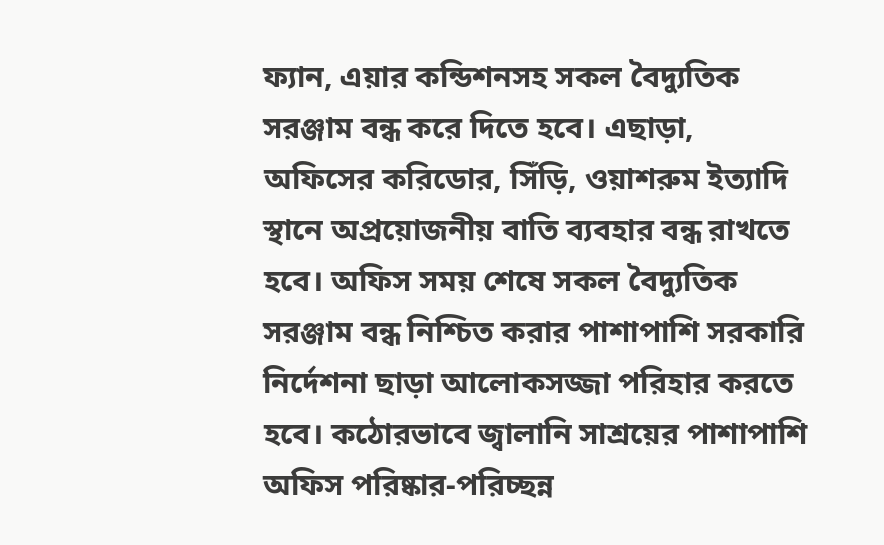ফ্যান, এয়ার কন্ডিশনসহ সকল বৈদ্যুতিক সরঞ্জাম বন্ধ করে দিতে হবে। এছাড়া, অফিসের করিডোর, সিঁড়ি, ওয়াশরুম ইত্যাদি স্থানে অপ্রয়োজনীয় বাতি ব্যবহার বন্ধ রাখতে হবে। অফিস সময় শেষে সকল বৈদ্যুতিক সরঞ্জাম বন্ধ নিশ্চিত করার পাশাপাশি সরকারি নির্দেশনা ছাড়া আলোকসজ্জা পরিহার করতে হবে। কঠোরভাবে জ্বালানি সাশ্রয়ের পাশাপাশি অফিস পরিষ্কার-পরিচ্ছন্ন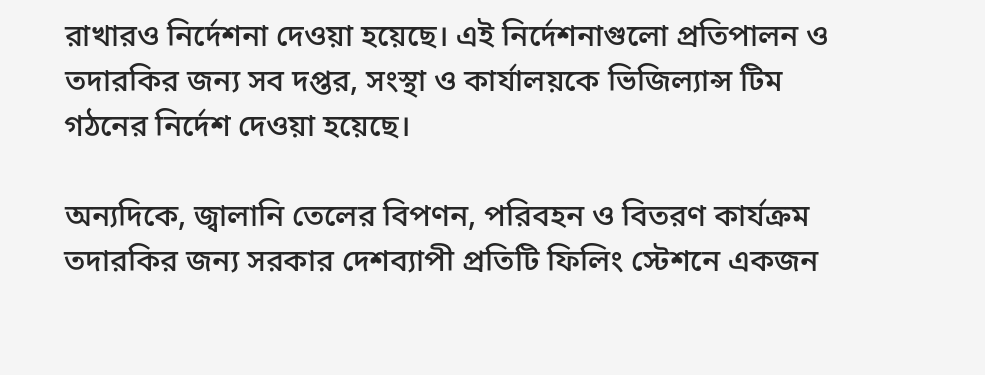রাখারও নির্দেশনা দেওয়া হয়েছে। এই নির্দেশনাগুলো প্রতিপালন ও তদারকির জন্য সব দপ্তর, সংস্থা ও কার্যালয়কে ভিজিল্যান্স টিম গঠনের নির্দেশ দেওয়া হয়েছে।

অন্যদিকে, জ্বালানি তেলের বিপণন, পরিবহন ও বিতরণ কার্যক্রম তদারকির জন্য সরকার দেশব্যাপী প্রতিটি ফিলিং স্টেশনে একজন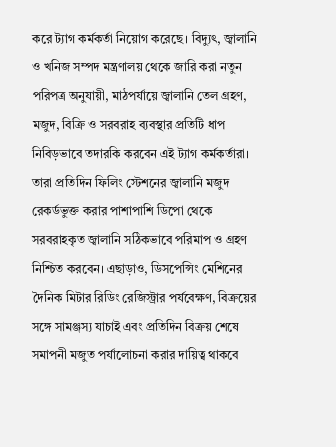করে ট্যাগ কর্মকর্তা নিয়োগ করেছে। বিদ্যুৎ, জ্বালানি ও খনিজ সম্পদ মন্ত্রণালয় থেকে জারি করা নতুন পরিপত্র অনুযায়ী, মাঠপর্যায়ে জ্বালানি তেল গ্রহণ, মজুদ, বিক্রি ও সরবরাহ ব্যবস্থার প্রতিটি ধাপ নিবিড়ভাবে তদারকি করবেন এই ট্যাগ কর্মকর্তারা। তারা প্রতিদিন ফিলিং স্টেশনের জ্বালানি মজুদ রেকর্ডভুক্ত করার পাশাপাশি ডিপো থেকে সরবরাহকৃত জ্বালানি সঠিকভাবে পরিমাপ ও গ্রহণ নিশ্চিত করবেন। এছাড়াও, ডিসপেন্সিং মেশিনের দৈনিক মিটার রিডিং রেজিস্ট্রার পর্যবেক্ষণ, বিক্রয়ের সঙ্গে সামঞ্জস্য যাচাই এবং প্রতিদিন বিক্রয় শেষে সমাপনী মজুত পর্যালোচনা করার দায়িত্ব থাকবে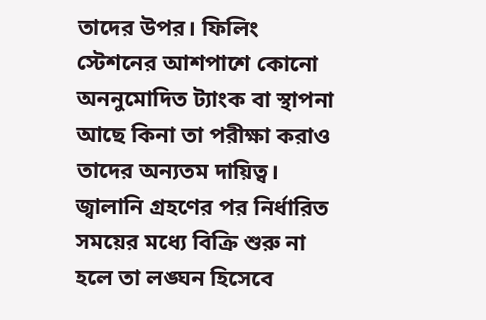তাদের উপর। ফিলিং স্টেশনের আশপাশে কোনো অননুমোদিত ট্যাংক বা স্থাপনা আছে কিনা তা পরীক্ষা করাও তাদের অন্যতম দায়িত্ব। জ্বালানি গ্রহণের পর নির্ধারিত সময়ের মধ্যে বিক্রি শুরু না হলে তা লঙ্ঘন হিসেবে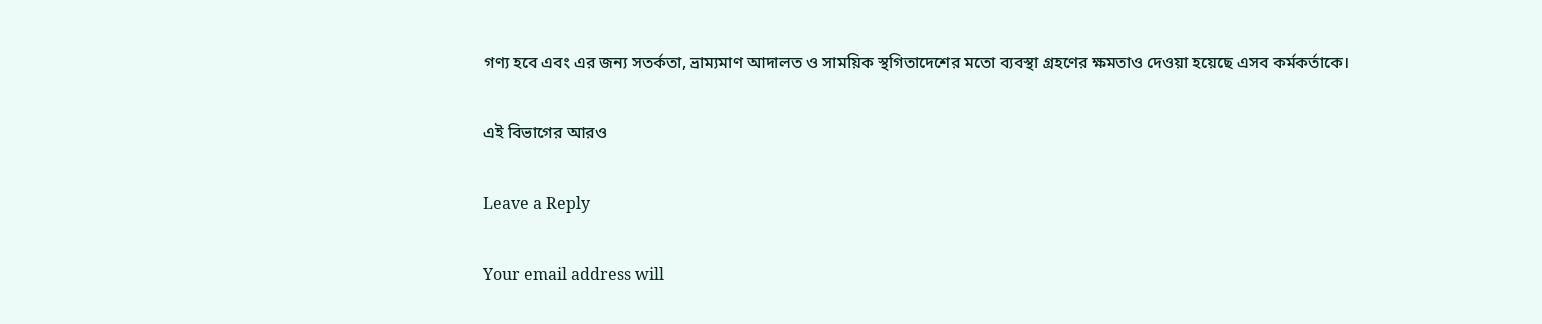গণ্য হবে এবং এর জন্য সতর্কতা, ভ্রাম্যমাণ আদালত ও সাময়িক স্থগিতাদেশের মতো ব্যবস্থা গ্রহণের ক্ষমতাও দেওয়া হয়েছে এসব কর্মকর্তাকে।

এই বিভাগের আরও

Leave a Reply

Your email address will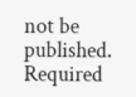not be published. Required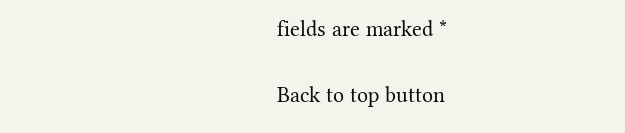fields are marked *

Back to top button